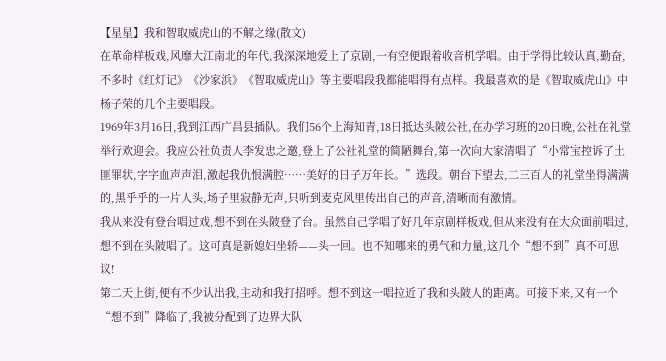【星星】我和智取威虎山的不解之缘(散文)
在革命样板戏,风靡大江南北的年代,我深深地爱上了京剧,一有空便跟着收音机学唱。由于学得比较认真,勤奋,不多时《红灯记》《沙家浜》《智取威虎山》等主要唱段我都能唱得有点样。我最喜欢的是《智取威虎山》中杨子荣的几个主要唱段。
1969年3月16日,我到江西广昌县插队。我们56个上海知青,18日抵达头陂公社,在办学习班的20日晚,公社在礼堂举行欢迎会。我应公社负责人李发忠之邀,登上了公社礼堂的简陋舞台,第一次向大家清唱了“小常宝控诉了土匪罪状,字字血声声泪,激起我仇恨满腔……美好的日子万年长。”选段。朝台下望去,二三百人的礼堂坐得满满的,黑乎乎的一片人头,场子里寂静无声,只听到麦克风里传出自己的声音,清晰而有激情。
我从来没有登台唱过戏,想不到在头陂登了台。虽然自己学唱了好几年京剧样板戏,但从来没有在大众面前唱过,想不到在头陂唱了。这可真是新媳妇坐轿——头一回。也不知哪来的勇气和力量,这几个“想不到”真不可思议!
第二天上街,便有不少认出我,主动和我打招呼。想不到这一唱拉近了我和头陂人的距离。可接下来,又有一个“想不到”降临了,我被分配到了边界大队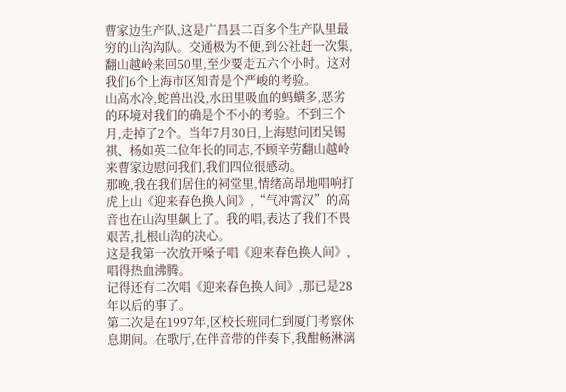曹家边生产队,这是广昌县二百多个生产队里最穷的山沟沟队。交通极为不便,到公社赶一次集,翻山越岭来回50里,至少要走五六个小时。这对我们6个上海市区知青是个严峻的考验。
山高水冷,蛇兽出没,水田里吸血的蚂蟥多,恶劣的环境对我们的确是个不小的考验。不到三个月,走掉了2个。当年7月30日,上海慰问团吴锡祺、杨如英二位年长的同志,不顾辛劳翻山越岭来曹家边慰问我们,我们四位很感动。
那晚,我在我们居住的祠堂里,情绪高昂地唱响打虎上山《迎来春色换人间》,“气冲霄汉”的高音也在山沟里飙上了。我的唱,表达了我们不畏艰苦,扎根山沟的决心。
这是我第一次放开嗓子唱《迎来春色换人间》,唱得热血沸腾。
记得还有二次唱《迎来春色换人间》,那已是28年以后的事了。
第二次是在1997年,区校长班同仁到厦门考察休息期间。在歌厅,在伴音带的伴奏下,我酣畅淋漓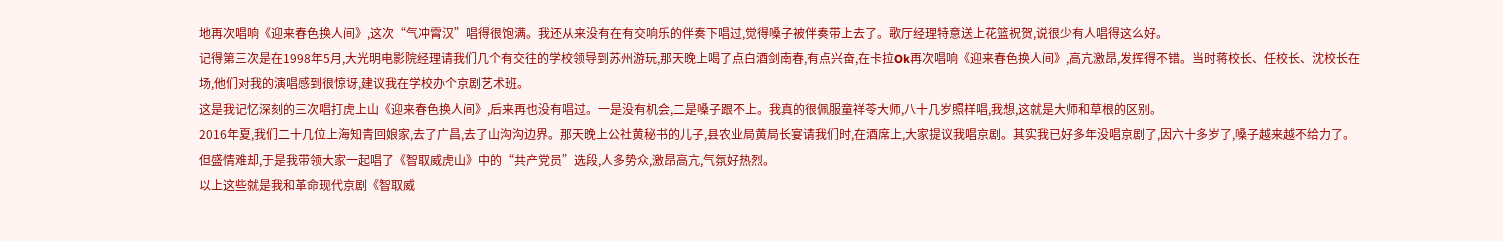地再次唱响《迎来春色换人间》,这次“气冲霄汉”唱得很饱满。我还从来没有在有交响乐的伴奏下唱过,觉得嗓子被伴奏带上去了。歌厅经理特意送上花篮祝贺,说很少有人唱得这么好。
记得第三次是在1998年5月,大光明电影院经理请我们几个有交往的学校领导到苏州游玩,那天晚上喝了点白酒剑南春,有点兴奋,在卡拉Ok再次唱响《迎来春色换人间》,高亢激昂,发挥得不错。当时蒋校长、任校长、沈校长在场,他们对我的演唱感到很惊讶,建议我在学校办个京剧艺术班。
这是我记忆深刻的三次唱打虎上山《迎来春色换人间》,后来再也没有唱过。一是没有机会,二是嗓子跟不上。我真的很佩服童祥苓大师,八十几岁照样唱,我想,这就是大师和草根的区别。
2016年夏,我们二十几位上海知青回娘家,去了广昌,去了山沟沟边界。那天晚上公社黄秘书的儿子,县农业局黄局长宴请我们时,在酒席上,大家提议我唱京剧。其实我已好多年没唱京剧了,因六十多岁了,嗓子越来越不给力了。但盛情难却,于是我带领大家一起唱了《智取威虎山》中的“共产党员”选段,人多势众,激昂高亢,气氛好热烈。
以上这些就是我和革命现代京剧《智取威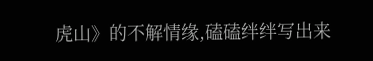虎山》的不解情缘,磕磕绊绊写出来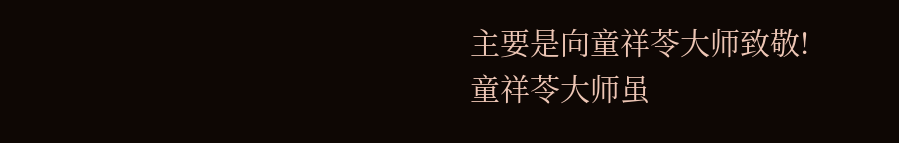主要是向童祥苓大师致敬!
童祥苓大师虽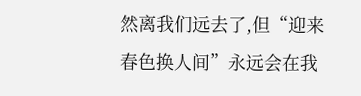然离我们远去了,但“迎来春色换人间”永远会在我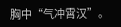胸中“气冲霄汉”。